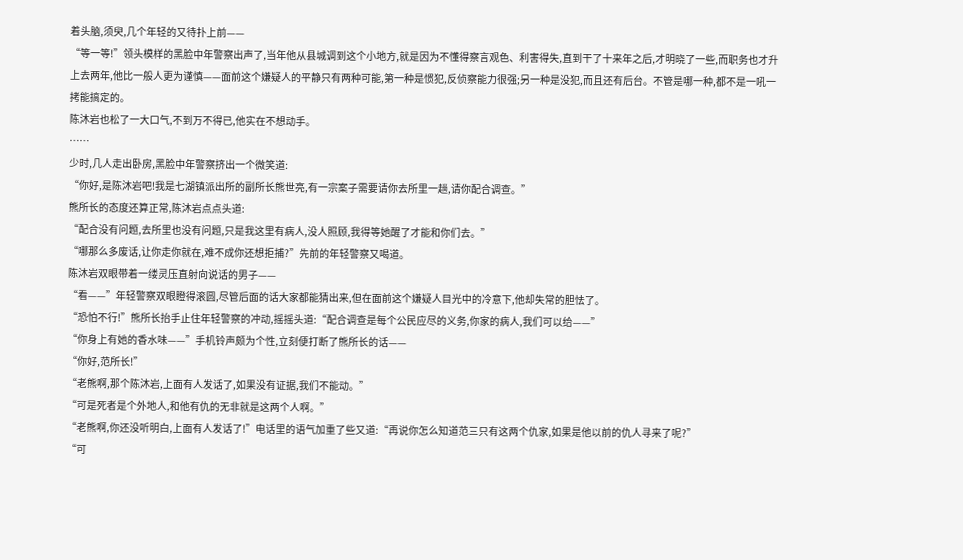着头脑,须臾,几个年轻的又待扑上前——
“等一等!”领头模样的黑脸中年警察出声了,当年他从县城调到这个小地方,就是因为不懂得察言观色、利害得失,直到干了十来年之后,才明晓了一些,而职务也才升上去两年,他比一般人更为谨慎——面前这个嫌疑人的平静只有两种可能,第一种是惯犯,反侦察能力很强;另一种是没犯,而且还有后台。不管是哪一种,都不是一吼一拷能搞定的。
陈沐岩也松了一大口气,不到万不得已,他实在不想动手。
……
少时,几人走出卧房,黑脸中年警察挤出一个微笑道:
“你好,是陈沐岩吧!我是七湖镇派出所的副所长熊世亮,有一宗案子需要请你去所里一趟,请你配合调查。”
熊所长的态度还算正常,陈沐岩点点头道:
“配合没有问题,去所里也没有问题,只是我这里有病人,没人照顾,我得等她醒了才能和你们去。”
“哪那么多废话,让你走你就在,难不成你还想拒捕?”先前的年轻警察又喝道。
陈沐岩双眼带着一缕灵压直射向说话的男子——
“看——”年轻警察双眼瞪得滚圆,尽管后面的话大家都能猜出来,但在面前这个嫌疑人目光中的冷意下,他却失常的胆怯了。
“恐怕不行!”熊所长抬手止住年轻警察的冲动,摇摇头道:“配合调查是每个公民应尽的义务,你家的病人,我们可以给——”
“你身上有她的香水味——”手机铃声颇为个性,立刻便打断了熊所长的话——
“你好,范所长!”
“老熊啊,那个陈沐岩,上面有人发话了,如果没有证据,我们不能动。”
“可是死者是个外地人,和他有仇的无非就是这两个人啊。”
“老熊啊,你还没听明白,上面有人发话了!”电话里的语气加重了些又道:“再说你怎么知道范三只有这两个仇家,如果是他以前的仇人寻来了呢?”
“可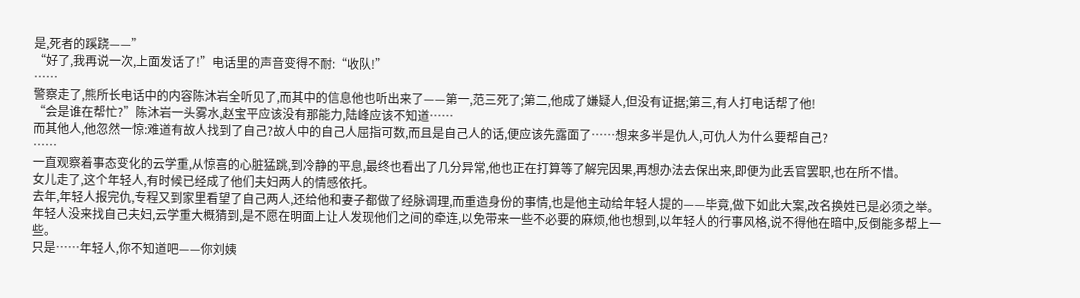是,死者的蹊跷——”
“好了,我再说一次,上面发话了!”电话里的声音变得不耐:“收队!”
……
警察走了,熊所长电话中的内容陈沐岩全听见了,而其中的信息他也听出来了——第一,范三死了;第二,他成了嫌疑人,但没有证据;第三,有人打电话帮了他!
“会是谁在帮忙?”陈沐岩一头雾水,赵宝平应该没有那能力,陆峰应该不知道……
而其他人,他忽然一惊:难道有故人找到了自己?故人中的自己人屈指可数,而且是自己人的话,便应该先露面了……想来多半是仇人,可仇人为什么要帮自己?
……
一直观察着事态变化的云学重,从惊喜的心脏猛跳,到冷静的平息,最终也看出了几分异常,他也正在打算等了解完因果,再想办法去保出来,即便为此丢官罢职,也在所不惜。
女儿走了,这个年轻人,有时候已经成了他们夫妇两人的情感依托。
去年,年轻人报完仇,专程又到家里看望了自己两人,还给他和妻子都做了经脉调理,而重造身份的事情,也是他主动给年轻人提的——毕竟,做下如此大案,改名换姓已是必须之举。
年轻人没来找自己夫妇,云学重大概猜到,是不愿在明面上让人发现他们之间的牵连,以免带来一些不必要的麻烦,他也想到,以年轻人的行事风格,说不得他在暗中,反倒能多帮上一些。
只是……年轻人,你不知道吧——你刘姨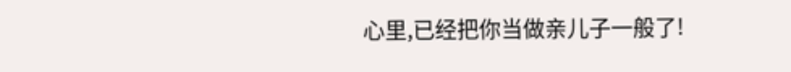心里,已经把你当做亲儿子一般了!